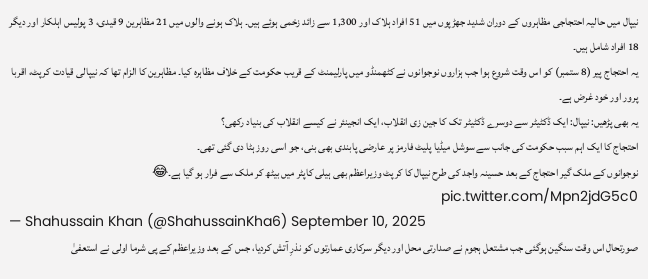نیپال میں حالیہ احتجاجی مظاہروں کے دوران شدید جھڑپوں میں 51 افراد ہلاک اور 1,300 سے زائد زخمی ہوئے ہیں۔ ہلاک ہونے والوں میں 21 مظاہرین 9 قیدی، 3 پولیس اہلکار اور دیگر 18 افراد شامل ہیں۔
یہ احتجاج پیر (8 ستمبر) کو اس وقت شروع ہوا جب ہزاروں نوجوانوں نے کٹھمنڈو میں پارلیمنٹ کے قریب حکومت کے خلاف مظاہرہ کیا۔ مظاہرین کا الزام تھا کہ نیپالی قیادت کرپٹ، اقربا پرور اور خود غرض ہے۔
یہ بھی پڑھیں: نیپال: ایک ڈکٹیٹر سے دوسرے ڈکٹیٹر تک کا جین زی انقلاب، ایک انجینئر نے کیسے انقلاب کی بنیاد رکھی؟
احتجاج کا ایک اہم سبب حکومت کی جانب سے سوشل میڈیا پلیٹ فارمز پر عارضی پابندی بھی بنی، جو اسی روز ہٹا دی گئی تھی۔
نوجوانوں کے ملک گیر احتجاج کے بعد حسینہ واجد کی طرح نیپال کا کرپٹ وزیراعظم بھی ہیلی کاپٹر میں بیٹھ کر ملک سے فرار ہو گیا ہے۔😂 pic.twitter.com/Mpn2jdG5c0
— Shahussain Khan (@ShahussainKha6) September 10, 2025
صورتحال اس وقت سنگین ہوگئی جب مشتعل ہجوم نے صدارتی محل اور دیگر سرکاری عمارتوں کو نذرِ آتش کردیا، جس کے بعد وزیراعظم کے پی شرما اولی نے استعفیٰ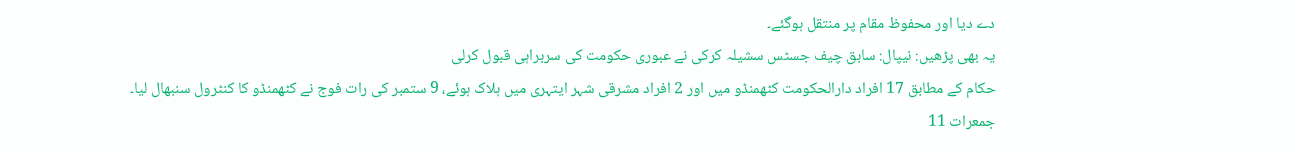دے دیا اور محفوظ مقام پر منتقل ہوگئے۔
یہ بھی پڑھیں: نیپال: سابق چیف جسٹس سشیلہ کرکی نے عبوری حکومت کی سربراہی قبول کرلی
حکام کے مطابق 17 افراد دارالحکومت کٹھمنڈو میں اور 2 افراد مشرقی شہر ایتہری میں ہلاک ہوئے، 9 ستمبر کی رات فوج نے کٹھمنڈو کا کنٹرول سنبھال لیا۔
جمعرات 11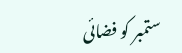ستمبر کو فضائی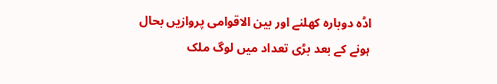اڈہ دوبارہ کھلنے اور بین الاقوامی پروازیں بحال ہونے کے بعد بڑی تعداد میں لوگ ملک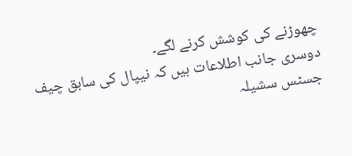چھوڑنے کی کوشش کرنے لگے۔
دوسری جانب اطلاعات ہیں کہ نیپال کی سابق چیف جسٹس سشیلہ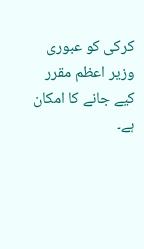کرکی کو عبوری وزیر اعظم مقرر کیے جانے کا امکان ہے۔